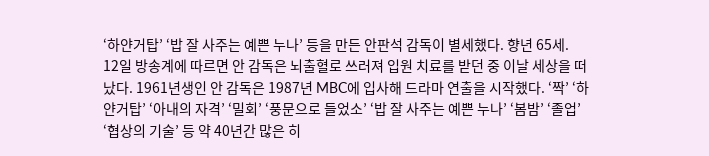‘하얀거탑’ ‘밥 잘 사주는 예쁜 누나’ 등을 만든 안판석 감독이 별세했다. 향년 65세.
12일 방송계에 따르면 안 감독은 뇌출혈로 쓰러져 입원 치료를 받던 중 이날 세상을 떠났다. 1961년생인 안 감독은 1987년 MBC에 입사해 드라마 연출을 시작했다. ‘짝’ ‘하얀거탑’ ‘아내의 자격’ ‘밀회’ ‘풍문으로 들었소’ ‘밥 잘 사주는 예쁜 누나’ ‘봄밤’ ‘졸업’ ‘협상의 기술’ 등 약 40년간 많은 히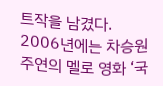트작을 남겼다. 2006년에는 차승원 주연의 멜로 영화 ‘국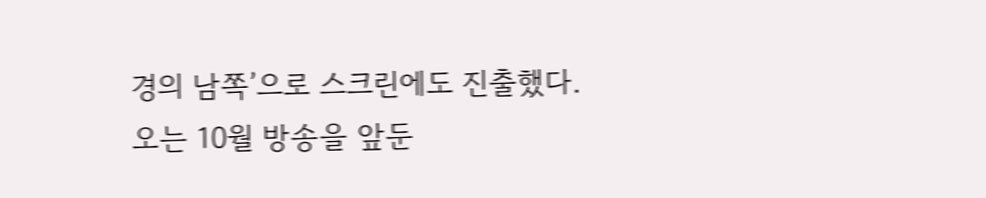경의 남쪽’으로 스크린에도 진출했다.
오는 10월 방송을 앞둔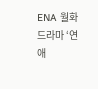ENA 월화드라마 ‘연애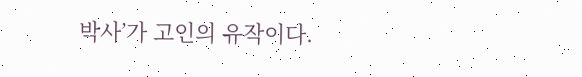박사’가 고인의 유작이다.